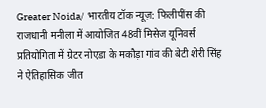Greater Noida/ भारतीय टॉक न्यूज़: फिलीपींस की राजधानी मनीला में आयोजित 48वीं मिसेज यूनिवर्स प्रतियोगिता में ग्रेटर नोएडा के मकौड़ा गांव की बेटी शेरी सिंह ने ऐतिहासिक जीत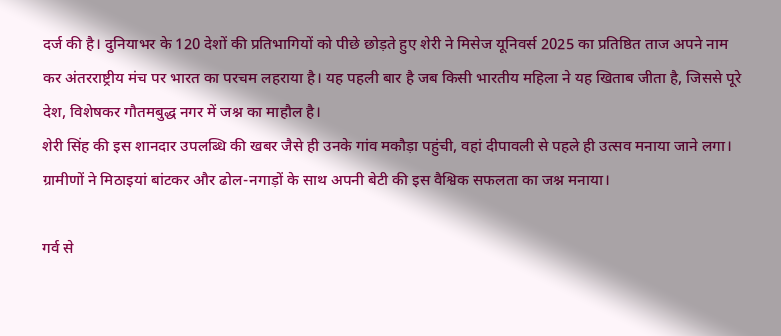दर्ज की है। दुनियाभर के 120 देशों की प्रतिभागियों को पीछे छोड़ते हुए शेरी ने मिसेज यूनिवर्स 2025 का प्रतिष्ठित ताज अपने नाम कर अंतरराष्ट्रीय मंच पर भारत का परचम लहराया है। यह पहली बार है जब किसी भारतीय महिला ने यह खिताब जीता है, जिससे पूरे देश, विशेषकर गौतमबुद्ध नगर में जश्न का माहौल है।
शेरी सिंह की इस शानदार उपलब्धि की खबर जैसे ही उनके गांव मकौड़ा पहुंची, वहां दीपावली से पहले ही उत्सव मनाया जाने लगा। ग्रामीणों ने मिठाइयां बांटकर और ढोल-नगाड़ों के साथ अपनी बेटी की इस वैश्विक सफलता का जश्न मनाया।

गर्व से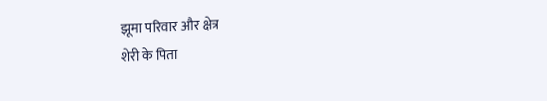झूमा परिवार और क्षेत्र
शेरी के पिता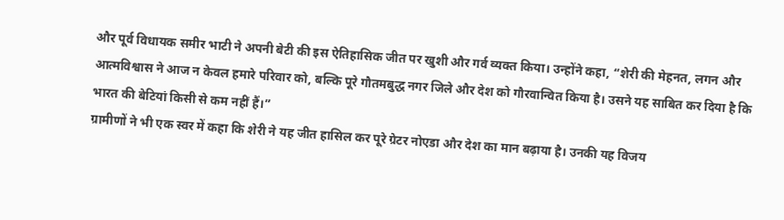और पूर्व विधायक समीर भाटी ने अपनी बेटी की इस ऐतिहासिक जीत पर खुशी और गर्व व्यक्त किया। उन्होंने कहा, “शेरी की मेहनत, लगन और आत्मविश्वास ने आज न केवल हमारे परिवार को, बल्कि पूरे गौतमबुद्ध नगर जिले और देश को गौरवान्वित किया है। उसने यह साबित कर दिया है कि भारत की बेटियां किसी से कम नहीं हैं।”
ग्रामीणों ने भी एक स्वर में कहा कि शेरी ने यह जीत हासिल कर पूरे ग्रेटर नोएडा और देश का मान बढ़ाया है। उनकी यह विजय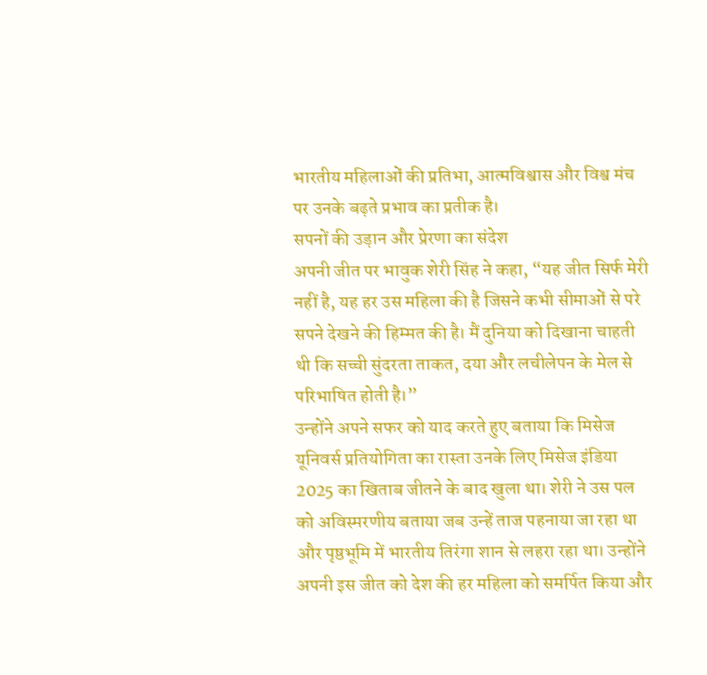भारतीय महिलाओं की प्रतिभा, आत्मविश्वास और विश्व मंच पर उनके बढ़ते प्रभाव का प्रतीक है।
सपनों की उड़ान और प्रेरणा का संदेश
अपनी जीत पर भावुक शेरी सिंह ने कहा, “यह जीत सिर्फ मेरी नहीं है, यह हर उस महिला की है जिसने कभी सीमाओं से परे सपने देखने की हिम्मत की है। मैं दुनिया को दिखाना चाहती थी कि सच्ची सुंदरता ताकत, दया और लचीलेपन के मेल से परिभाषित होती है।”
उन्होंने अपने सफर को याद करते हुए बताया कि मिसेज यूनिवर्स प्रतियोगिता का रास्ता उनके लिए मिसेज इंडिया 2025 का खिताब जीतने के बाद खुला था। शेरी ने उस पल को अविस्मरणीय बताया जब उन्हें ताज पहनाया जा रहा था और पृष्ठभूमि में भारतीय तिरंगा शान से लहरा रहा था। उन्होंने अपनी इस जीत को देश की हर महिला को समर्पित किया और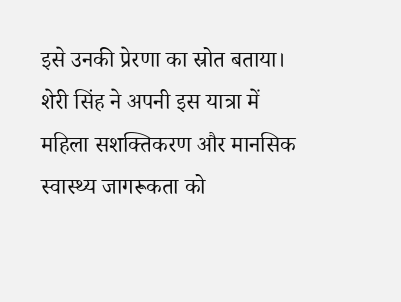इसे उनकी प्रेरणा का स्रोत बताया।
शेरी सिंह ने अपनी इस यात्रा में महिला सशक्तिकरण और मानसिक स्वास्थ्य जागरूकता को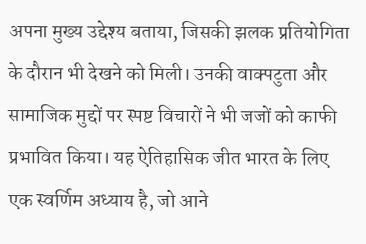अपना मुख्य उद्देश्य बताया, जिसकी झलक प्रतियोगिता के दौरान भी देखने को मिली। उनकी वाक्पटुता और सामाजिक मुद्दों पर स्पष्ट विचारों ने भी जजों को काफी प्रभावित किया। यह ऐतिहासिक जीत भारत के लिए एक स्वर्णिम अध्याय है, जो आने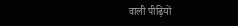वाली पीढ़ियों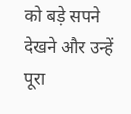को बड़े सपने देखने और उन्हें पूरा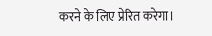करने के लिए प्रेरित करेगा।